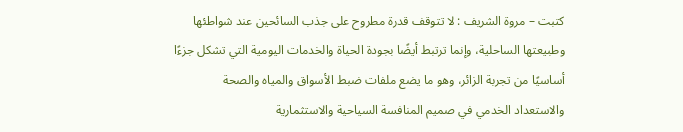كتبت – مروة الشريف : لا تتوقف قدرة مطروح على جذب السائحين عند شواطئها وطبيعتها الساحلية، وإنما ترتبط أيضًا بجودة الحياة والخدمات اليومية التي تشكل جزءًا أساسيًا من تجربة الزائر، وهو ما يضع ملفات ضبط الأسواق والمياه والصحة والاستعداد الخدمي في صميم المنافسة السياحية والاستثمارية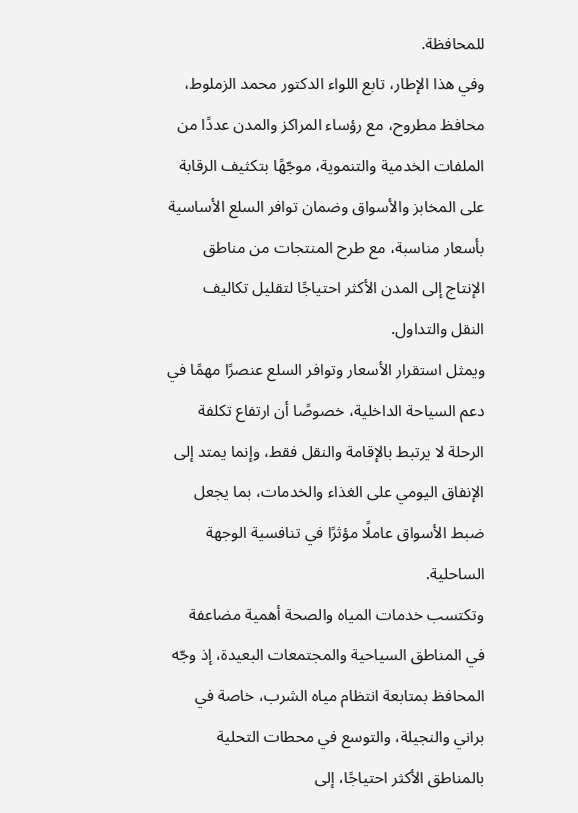للمحافظة.
وفي هذا الإطار، تابع اللواء الدكتور محمد الزملوط، محافظ مطروح، مع رؤساء المراكز والمدن عددًا من الملفات الخدمية والتنموية، موجّهًا بتكثيف الرقابة على المخابز والأسواق وضمان توافر السلع الأساسية بأسعار مناسبة، مع طرح المنتجات من مناطق الإنتاج إلى المدن الأكثر احتياجًا لتقليل تكاليف النقل والتداول.
ويمثل استقرار الأسعار وتوافر السلع عنصرًا مهمًا في دعم السياحة الداخلية، خصوصًا أن ارتفاع تكلفة الرحلة لا يرتبط بالإقامة والنقل فقط، وإنما يمتد إلى الإنفاق اليومي على الغذاء والخدمات، بما يجعل ضبط الأسواق عاملًا مؤثرًا في تنافسية الوجهة الساحلية.
وتكتسب خدمات المياه والصحة أهمية مضاعفة في المناطق السياحية والمجتمعات البعيدة، إذ وجّه المحافظ بمتابعة انتظام مياه الشرب، خاصة في براني والنجيلة، والتوسع في محطات التحلية بالمناطق الأكثر احتياجًا، إلى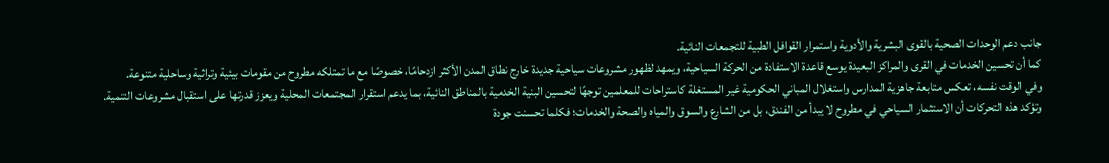جانب دعم الوحدات الصحية بالقوى البشرية والأدوية واستمرار القوافل الطبية للتجمعات النائية.
كما أن تحسين الخدمات في القرى والمراكز البعيدة يوسع قاعدة الاستفادة من الحركة السياحية، ويمهد لظهور مشروعات سياحية جديدة خارج نطاق المدن الأكثر ازدحامًا، خصوصًا مع ما تمتلكه مطروح من مقومات بيئية وتراثية وساحلية متنوعة.
وفي الوقت نفسه، تعكس متابعة جاهزية المدارس واستغلال المباني الحكومية غير المستغلة كاستراحات للمعلمين توجهًا لتحسين البنية الخدمية بالمناطق النائية، بما يدعم استقرار المجتمعات المحلية ويعزز قدرتها على استقبال مشروعات التنمية.
وتؤكد هذه التحركات أن الاستثمار السياحي في مطروح لا يبدأ من الفندق، بل من الشارع والسوق والمياه والصحة والخدمات؛ فكلما تحسنت جودة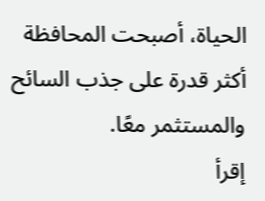الحياة، أصبحت المحافظة أكثر قدرة على جذب السائح والمستثمر معًا.
إقرأ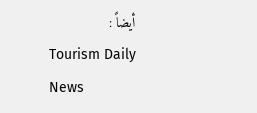أيضاً :
Tourism Daily News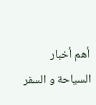أهم أخبار السياحة و السفر